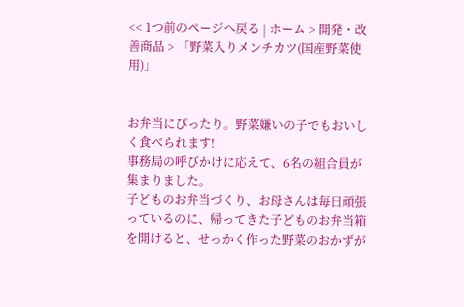<< 1つ前のページへ戻る | ホーム > 開発・改善商品 > 「野菜入りメンチカツ(国産野菜使用)」


お弁当にぴったり。野菜嫌いの子でもおいしく食べられます!
事務局の呼びかけに応えて、6名の組合員が集まりました。
子どものお弁当づくり、お母さんは毎日頑張っているのに、帰ってきた子どものお弁当箱を開けると、せっかく作った野菜のおかずが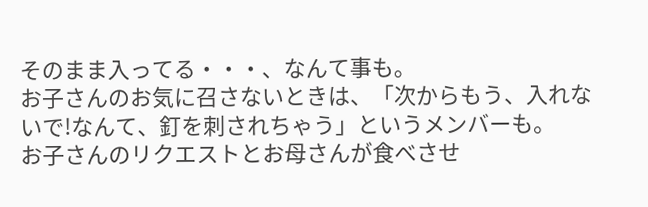そのまま入ってる・・・、なんて事も。
お子さんのお気に召さないときは、「次からもう、入れないで!なんて、釘を刺されちゃう」というメンバーも。
お子さんのリクエストとお母さんが食べさせ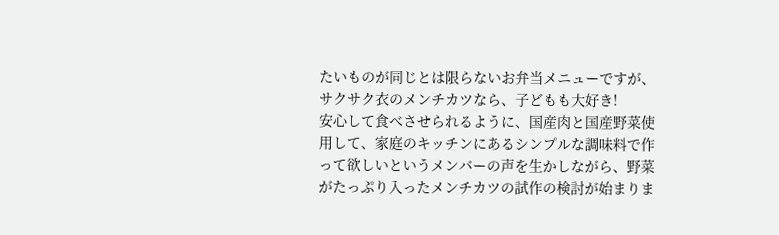たいものが同じとは限らないお弁当メニューですが、サクサク衣のメンチカツなら、子どもも大好き!
安心して食べさせられるように、国産肉と国産野菜使用して、家庭のキッチンにあるシンプルな調味料で作って欲しいというメンバーの声を生かしながら、野菜がたっぷり入ったメンチカツの試作の検討が始まりま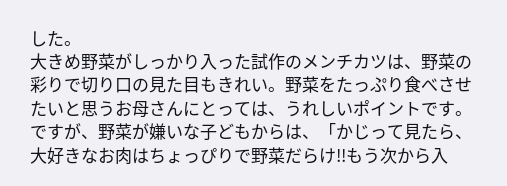した。
大きめ野菜がしっかり入った試作のメンチカツは、野菜の彩りで切り口の見た目もきれい。野菜をたっぷり食べさせたいと思うお母さんにとっては、うれしいポイントです。
ですが、野菜が嫌いな子どもからは、「かじって見たら、大好きなお肉はちょっぴりで野菜だらけ!!もう次から入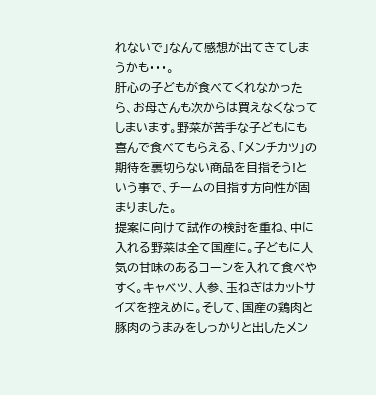れないで」なんて感想が出てきてしまうかも・・・。
肝心の子どもが食べてくれなかったら、お母さんも次からは買えなくなってしまいます。野菜が苦手な子どもにも喜んで食べてもらえる、「メンチカツ」の期待を裏切らない商品を目指そう!という事で、チームの目指す方向性が固まりました。
提案に向けて試作の検討を重ね、中に入れる野菜は全て国産に。子どもに人気の甘味のあるコーンを入れて食べやすく。キャベツ、人参、玉ねぎはカットサイズを控えめに。そして、国産の鶏肉と豚肉のうまみをしっかりと出したメン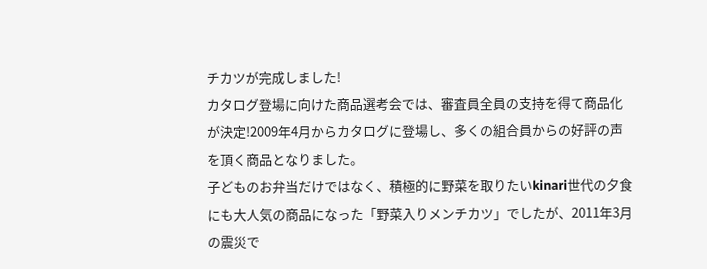チカツが完成しました!
カタログ登場に向けた商品選考会では、審査員全員の支持を得て商品化が決定!2009年4月からカタログに登場し、多くの組合員からの好評の声を頂く商品となりました。
子どものお弁当だけではなく、積極的に野菜を取りたいkinari世代の夕食にも大人気の商品になった「野菜入りメンチカツ」でしたが、2011年3月の震災で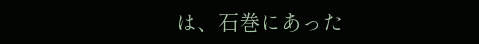は、石巻にあった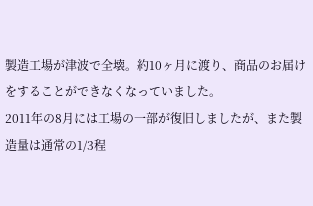製造工場が津波で全壊。約10ヶ月に渡り、商品のお届けをすることができなくなっていました。
2011年の8月には工場の一部が復旧しましたが、また製造量は通常の1/3程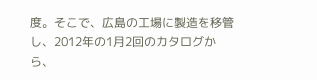度。そこで、広島の工場に製造を移管し、2012年の1月2回のカタログから、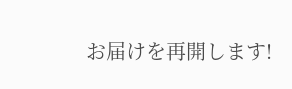お届けを再開します!